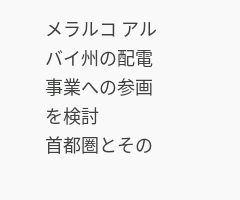メラルコ アルバイ州の配電事業への参画を検討
首都圏とその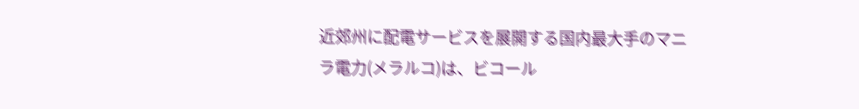近郊州に配電サービスを展開する国内最大手のマニラ電力(メラルコ)は、ビコール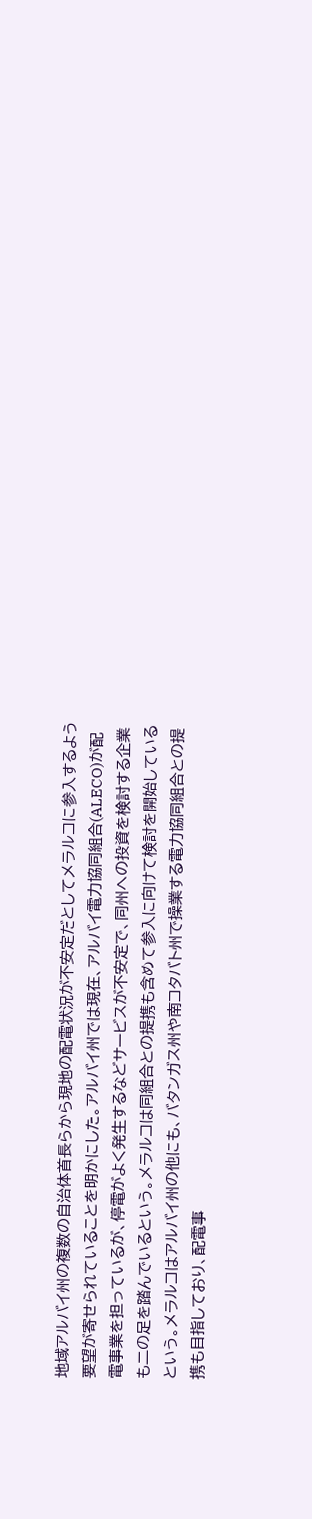地域アルバイ州の複数の自治体首長らから現地の配電状況が不安定だとしてメラルコに参入するよう要望が寄せられていることを明かにした。アルバイ州では現在、アルバイ電力協同組合(ALECO)が配電事業を担っているが、停電がよく発生するなどサービスが不安定で、同州への投資を検討する企業も二の足を踏んでいるという。メラルコは同組合との提携も含めて参入に向けて検討を開始しているという。メラルコはアルバイ州の他にも、バタンガス州や南コタバト州で操業する電力協同組合との提携も目指しており、配電事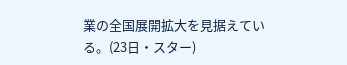業の全国展開拡大を見据えている。(23日・スター)